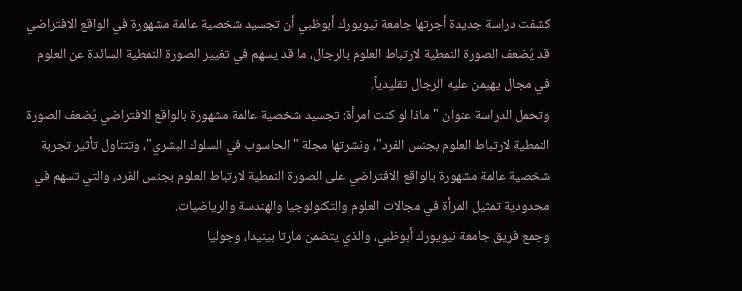كشفت دراسة جديدة أجرتها جامعة نيويورك أبوظبي أن تجسيد شخصية عالمة مشهورة في الواقع الافتراضي قد يُضعف الصورة النمطية لارتباط العلوم بالرجال، ما قد يسهم في تغيير الصورة النمطية السائدة عن العلوم في مجال يهيمن عليه الرجال تقليدياً.
وتحمل الدراسة عنوان "ماذا لو كنت امرأة: تجسيد شخصية عالمة مشهورة بالواقع الافتراضي يُضعف الصورة النمطية لارتباط العلوم بجنس الفرد"، ونشرتها مجلة "الحاسوب في السلوك البشري"، وتتناول تأثير تجربة شخصية عالمة مشهورة بالواقع الافتراضي على الصورة النمطية لارتباط العلوم بجنس الفرد، والتي تسهم في محدودية تمثيل المرأة في مجالات العلوم والتكنولوجيا والهندسة والرياضيات.
وجمع فريق جامعة نيويورك أبوظبي، والذي يتضمن مارتا بينيدا، وجوليا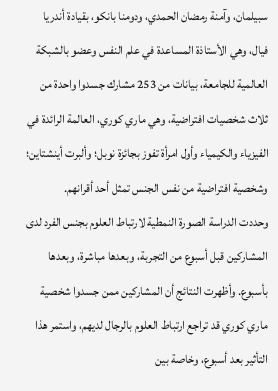سبيلمان، وآمنة رمضان الحمدي، ودومنا بانكو، بقيادة أندريا فيال، وهي الأستاذة المساعدة في علم النفس وعضو بالشبكة العالمية للجامعة، بيانات من 253 مشارك جسدوا واحدة من ثلاث شخصيات افتراضية، وهي ماري كوري، العالمة الرائدة في الفيزياء والكيمياء وأول امرأة تفوز بجائزة نوبل؛ وألبرت أينشتاين؛ وشخصية افتراضية من نفس الجنس تمثل أحد أقرانهم.
وحددت الدراسة الصورة النمطية لارتباط العلوم بجنس الفرد لدى المشاركين قبل أسبوع من التجربة، وبعدها مباشرة، وبعدها بأسبوع. وأظهرت النتائج أن المشاركين ممن جسدوا شخصية ماري كوري قد تراجع ارتباط العلوم بالرجال لديهم، واستمر هذا التأثير بعد أسبوع، وخاصة بين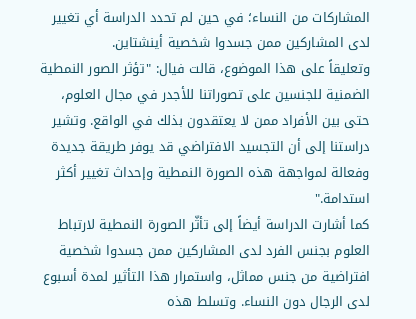المشاركات من النساء؛ في حين لم تحدد الدراسة أي تغيير لدى المشاركين ممن جسدوا شخصية أينشتاين.
وتعليقاً على هذا الموضوع، قالت فيال: "تؤثر الصور النمطية الضمنية للجنسين على تصوراتنا للأجدر في مجال العلوم، حتى بين الأفراد ممن لا يعتقدون بذلك في الواقع. وتشير دراستنا إلى أن التجسيد الافتراضي قد يوفر طريقة جديدة وفعالة لمواجهة هذه الصورة النمطية وإحداث تغيير أكثر استدامة."
كما أشارت الدراسة أيضاً إلى تأثّر الصورة النمطية لارتباط العلوم بجنس الفرد لدى المشاركين ممن جسدوا شخصية افتراضية من جنس مماثل، واستمرار هذا التأثير لمدة أسبوع لدى الرجال دون النساء. وتسلط هذه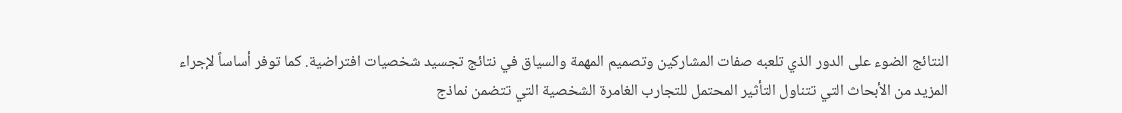النتائج الضوء على الدور الذي تلعبه صفات المشاركين وتصميم المهمة والسياق في نتائج تجسيد شخصيات افتراضية. كما توفر أساساً لإجراء المزيد من الأبحاث التي تتناول التأثير المحتمل للتجارب الغامرة الشخصية التي تتضمن نماذج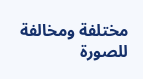مختلفة ومخالفة للصورة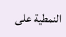النمطية على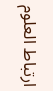ارتباط العلوم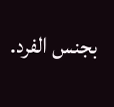بجنس الفرد.